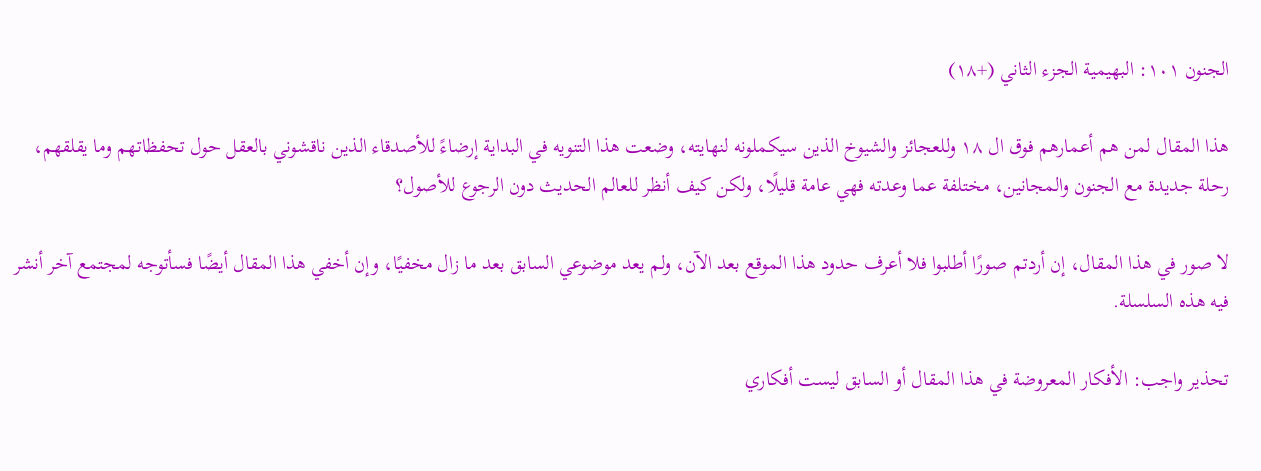الجنون ١٠١: البهيمية الجزء الثاني (+١٨)

هذا المقال لمن هم أعمارهم فوق ال ١٨ وللعجائز والشيوخ الذين سيكملونه لنهايته، وضعت هذا التنويه في البداية إرضاءً للأصدقاء الذين ناقشوني بالعقل حول تحفظاتهم وما يقلقهم، رحلة جديدة مع الجنون والمجانين، مختلفة عما وعدته فهي عامة قليلًا، ولكن كيف أنظر للعالم الحديث دون الرجوع للأصول؟

لا صور في هذا المقال، إن أردتم صورًا أطلبوا فلا أعرف حدود هذا الموقع بعد الآن، ولم يعد موضوعي السابق بعد ما زال مخفيًا، وإن أخفي هذا المقال أيضًا فسأتوجه لمجتمع آخر أنشر فيه هذه السلسلة.

تحذير واجب: الأفكار المعروضة في هذا المقال أو السابق ليست أفكاري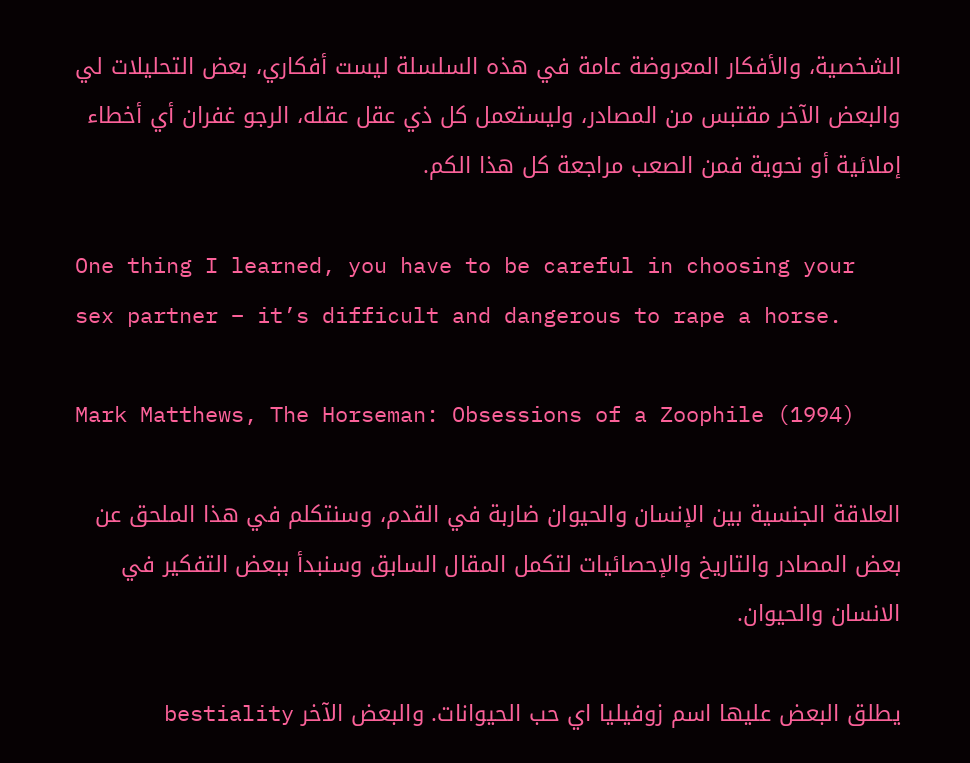الشخصية، والأفكار المعروضة عامة في هذه السلسلة ليست أفكاري، بعض التحليلات لي والبعض الآخر مقتبس من المصادر، وليستعمل كل ذي عقل عقله، الرجو غفران أي أخطاء إملائية أو نحوية فمن الصعب مراجعة كل هذا الكم.

One thing I learned, you have to be careful in choosing your sex partner – it’s difficult and dangerous to rape a horse.

Mark Matthews, The Horseman: Obsessions of a Zoophile (1994)

العلاقة الجنسية بين الإنسان والحيوان ضاربة في القدم، وسنتكلم في هذا الملحق عن بعض المصادر والتاريخ والإحصائيات لتكمل المقال السابق وسنبدأ ببعض التفكير في الانسان والحيوان.

يطلق البعض عليها اسم زوفيليا اي حب الحيوانات. والبعض الآخر bestiality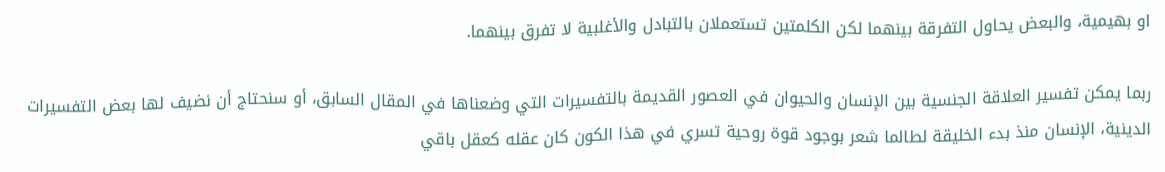او بهيمية، والبعض يحاول التفرقة بينهما لكن الكلمتين تستعملان بالتبادل والأغلبية لا تفرق بينهما.

ربما يمكن تفسير العلاقة الجنسية بين الإنسان والحيوان في العصور القديمة بالتفسيرات التي وضعناها في المقال السابق، أو سنحتاج أن نضيف لها بعض التفسيرات الدينية، الإنسان منذ بدء الخليقة لطالما شعر بوجود قوة روحية تسري في هذا الكون كان عقله كعقل باقي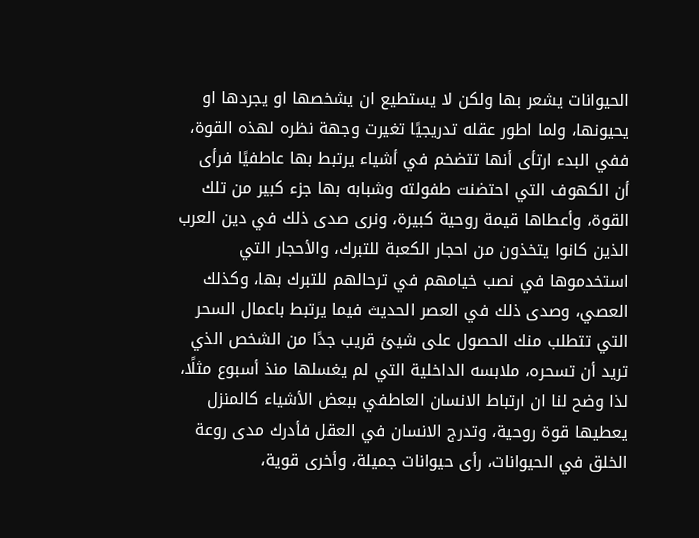الحيوانات يشعر بها ولكن لا يستطيع ان يشخصها او يجردها او يحيونها، ولما اطور عقله تدريجيًا تغيرت وجهة نظره لهذه القوة، ففي البدء ارتأى أنها تتضخم في أشياء يرتبط بها عاطفيًا فرأى أن الكهوف التي احتضنت طفولته وشبابه بها جزء كبير من تلك القوة، وأعطاها قيمة روحية كبيرة، ونرى صدى ذلك في دين العرب الذين كانوا يتخذون من احجار الكعبة للتبرك، والأحجار التي استخدموها في نصب خيامهم في ترحالهم للتبرك بها، وكذلك العصي، وصدى ذلك في العصر الحديث فيما يرتبط باعمال السحر التي تتطلب منك الحصول على شيئ قريب جدًا من الشخص الذي تريد أن تسحره، ملابسه الداخلية التي لم يغسلها منذ أسبوع مثلًا، لذا وضح لنا ان ارتباط الانسان العاطفي ببعض الأشياء كالمنزل يعطيها قوة روحية، وتدرج الانسان في العقل فأدرك مدى روعة الخلق في الحيوانات، رأى حيوانات جميلة، وأخرى قوية،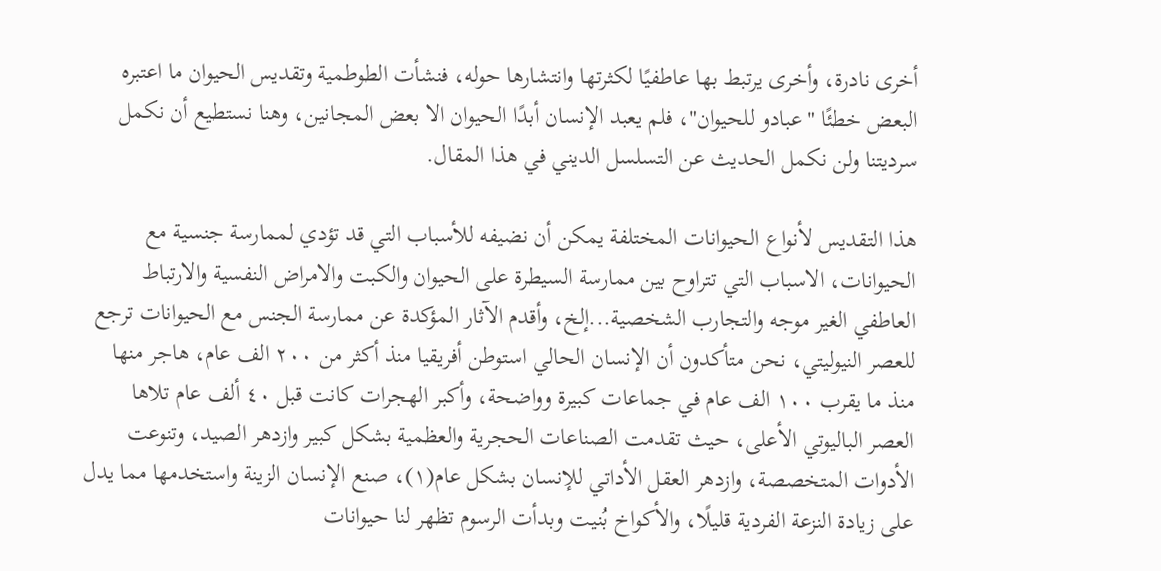أخرى نادرة، وأخرى يرتبط بها عاطفيًا لكثرتها وانتشارها حوله، فنشأت الطوطمية وتقديس الحيوان ما اعتبره البعض خطئًا "عبادو للحيوان"، فلم يعبد الإنسان أبدًا الحيوان الا بعض المجانين، وهنا نستطيع أن نكمل سرديتنا ولن نكمل الحديث عن التسلسل الديني في هذا المقال.

هذا التقديس لأنواع الحيوانات المختلفة يمكن أن نضيفه للأسباب التي قد تؤدي لممارسة جنسية مع الحيوانات، الاسباب التي تتراوح بين ممارسة السيطرة على الحيوان والكبت والامراض النفسية والارتباط العاطفي الغير موجه والتجارب الشخصية...إلخ، وأقدم الآثار المؤكدة عن ممارسة الجنس مع الحيوانات ترجع للعصر النيوليتي، نحن متأكدون أن الإنسان الحالي استوطن أفريقيا منذ أكثر من ٢٠٠ الف عام، هاجر منها منذ ما يقرب ١٠٠ الف عام في جماعات كبيرة وواضحة، وأكبر الهجرات كانت قبل ٤٠ ألف عام تلاها العصر الباليوتي الأعلى، حيث تقدمت الصناعات الحجرية والعظمية بشكل كبير وازدهر الصيد، وتنوعت الأدوات المتخصصة، وازدهر العقل الأداتي للإنسان بشكل عام(١)، صنع الإنسان الزينة واستخدمها مما يدل على زيادة النزعة الفردية قليلًا، والأكواخ بُنيت وبدأت الرسوم تظهر لنا حيوانات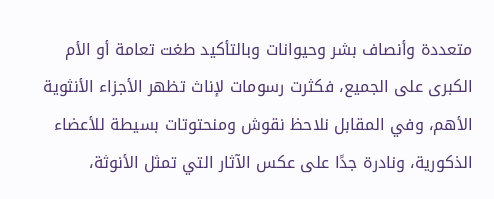متعددة وأنصاف بشر وحيوانات وبالتأكيد طغت تعامة أو الأم الكبرى على الجميع، فكثرت رسومات لإناث تظهر الأجزاء الأنثوية الأهم، وفي المقابل نلاحظ نقوش ومنحتوتات بسيطة للأعضاء الذكورية، ونادرة جدًا على عكس الآثار التي تمثل الأنوثة،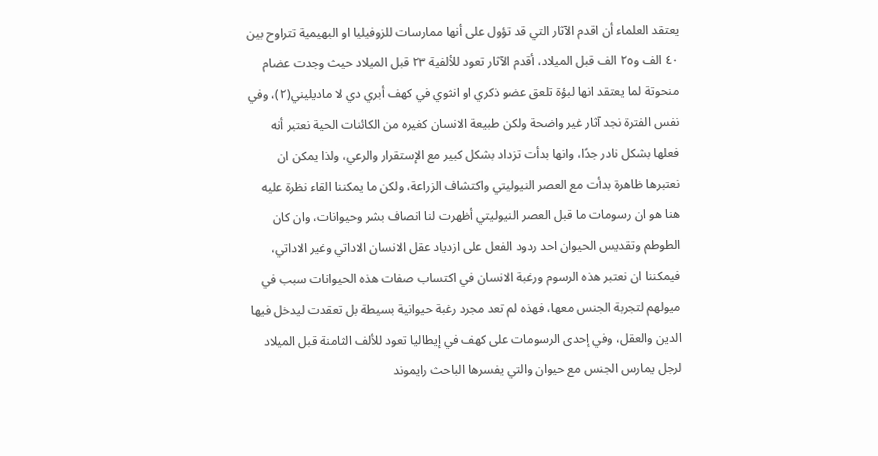يعتقد العلماء أن اقدم الآثار التي قد تؤول على أنها ممارسات للزوفيليا او البهيمية تتراوح بين ٤٠ الف و٢٥ الف قبل الميلاد، أقدم الآثار تعود للألفية ٢٣ قبل الميلاد حيث وجدت عضام منحوتة لما يعتقد انها لبؤة تلعق عضو ذكري او انثوي في كهف أبري دي لا ماديليني(٢)، وفي نفس الفترة نجد آثار غير واضحة ولكن طبيعة الانسان كغيره من الكائنات الحية نعتبر أنه فعلها بشكل نادر جدًا، وانها بدأت تزداد بشكل كبير مع الإستقرار والرعي، ولذا يمكن ان نعتبرها ظاهرة بدأت مع العصر النيوليتي واكتشاف الزراعة، ولكن ما يمكننا القاء نظرة عليه هنا هو ان رسومات ما قبل العصر النيوليتي أظهرت لنا انصاف بشر وحيوانات، وان كان الطوطم وتقديس الحيوان احد ردود الفعل على ازدياد عقل الانسان الاداتي وغير الاداتي، فيمكننا ان نعتبر هذه الرسوم ورغبة الانسان في اكتساب صفات هذه الحيوانات سبب في ميولهم لتجربة الجنس معها، فهذه لم تعد مجرد رغبة حيوانية بسيطة بل تعقدت ليدخل فيها الدين والعقل، وفي إحدى الرسومات على كهف في إيطاليا تعود للألف الثامنة قبل الميلاد لرجل يمارس الجنس مع حيوان والتي يفسرها الباحث رايموند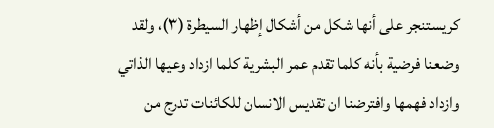كريستنجر على أنها شكل من أشكال إظهار السيطرة (٣)، ولقد وضعنا فرضية بأنه كلما تقدم عمر البشرية كلما ازداد وعيها الذاتي وازداد فهمها وافترضنا ان تقديس الانسان للكائنات تدرج من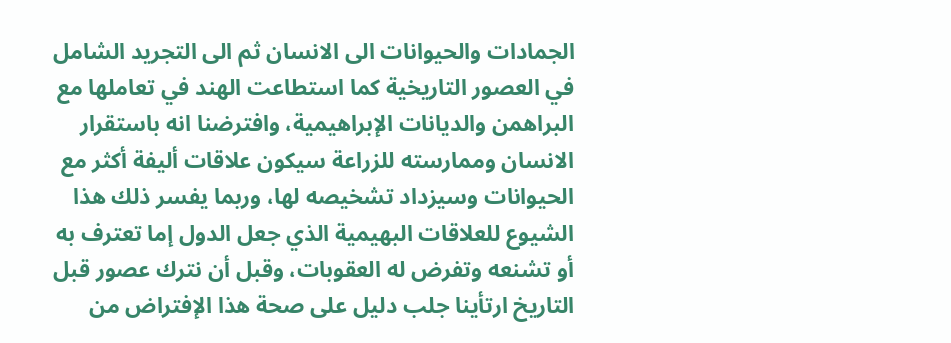الجمادات والحيوانات الى الانسان ثم الى التجريد الشامل في العصور التاريخية كما استطاعت الهند في تعاملها مع البراهمن والديانات الإبراهيمية، وافترضنا انه باستقرار الانسان وممارسته للزراعة سيكون علاقات أليفة أكثر مع الحيوانات وسيزداد تشخيصه لها، وربما يفسر ذلك هذا الشيوع للعلاقات البهيمية الذي جعل الدول إما تعترف به أو تشنعه وتفرض له العقوبات، وقبل أن نترك عصور قبل التاريخ ارتأينا جلب دليل على صحة هذا الإفتراض من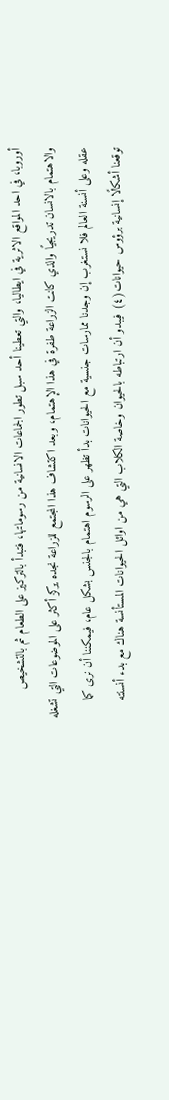أوروبا، في احد المواقع الاثرية في ايطاليا، والتي تعطينا أحد سبل تطور الجماعات الانسانية من رسوماتها، فتبدأ بالتركيز على الطعام ثم بالتشخيص والاهتمام بالانسان تدريجيًا والذي كانت الزراعة طفرة في هذا الإهتمام، وبعد اكتشاف هذا المجتمع للزراعة نجده يركز أكثر على الموضوعات التي تشغله عقله وعلى أنسنة العالم فلا نستغرب إن وجدنا ممارسات جنسية مع الحيوانات بدأ تظهر على الرسوم اهتمام بالجنس بشكل عام، فيمكننا أن نرى كما توقعنا أشكالًا إنسانية برؤوس حيوانات(٤) فيبدو أن ارتباطه بالحيوان وخاصة الكلاب التي هي من اوائل الحيوانات المستأنسة هناك مع بدء أنسنته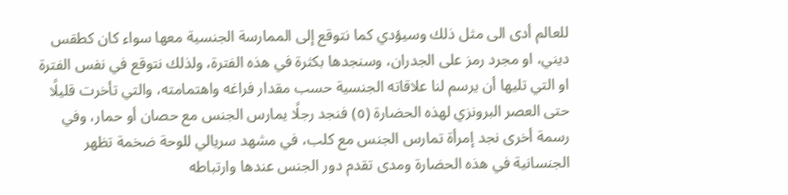للعالم أدى الى مثل ذلك وسيؤدي كما نتوقع إلى الممارسة الجنسية معها سواء كان كطقس ديني، او مجرد رمز على الجدران، وسنجدها بكثرة في هذه الفترة، ولذلك نتوقع في نفس الفترة او التي تليها أن يرسم لنا علاقاته الجنسية حسب مقدار فراغه واهتمامته، والتي تأخرت قليلًا حتى العصر البرونزي لهذه الحضارة (٥) فنجد رجلًا يمارس الجنس مع حصان أو حمار، وفي رسمة أخرى نجد إمرأة تمارس الجنس مع كلب، في مشهد سريالي للوحة ضخمة تظهر الجنسانية في هذه الحضارة ومدى تقدم دور الجنس عندها وارتباطه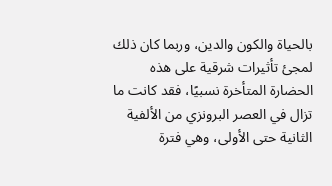بالحياة والكون والدين، وربما كان ذلك لمجئ تأثيرات شرقية على هذه الحضارة المتأخرة نسبيًا، فقد كانت ما تزال في العصر البرونزي من الألفية الثانية حتى الأولى، وهي فترة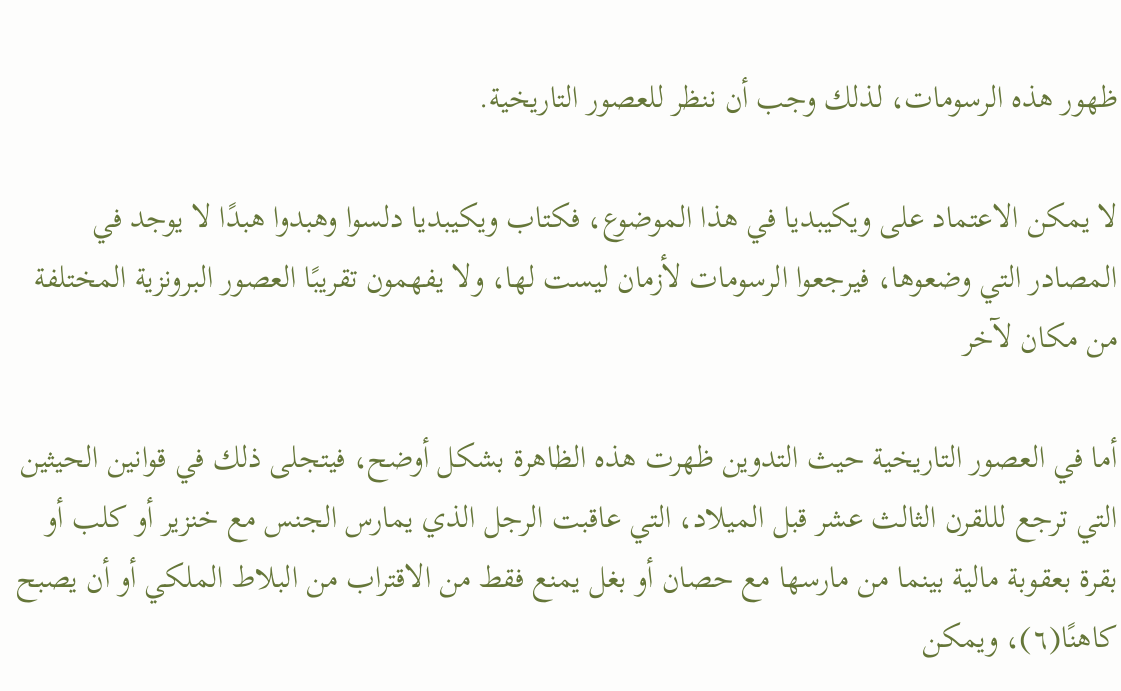ظهور هذه الرسومات، لذلك وجب أن ننظر للعصور التاريخية.

لا يمكن الاعتماد على ويكيبديا في هذا الموضوع، فكتاب ويكيبديا دلسوا وهبدوا هبدًا لا يوجد في المصادر التي وضعوها، فيرجعوا الرسومات لأزمان ليست لها، ولا يفهمون تقريبًا العصور البرونزية المختلفة من مكان لآخر

أما في العصور التاريخية حيث التدوين ظهرت هذه الظاهرة بشكل أوضح، فيتجلى ذلك في قوانين الحيثين التي ترجع لللقرن الثالث عشر قبل الميلاد، التي عاقبت الرجل الذي يمارس الجنس مع خنزير أو كلب أو بقرة بعقوبة مالية بينما من مارسها مع حصان أو بغل يمنع فقط من الاقتراب من البلاط الملكي أو أن يصبح كاهنًا(٦)، ويمكن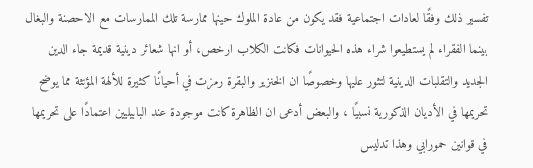تفسير ذلك وفقًا لعادات اجتماعية فقد يكون من عادة الملوك حينها ممارسة تلك الممارسات مع الاحصنة والبغال بينما الفقراء لم يستطيعوا شراء هذه الحيوانات فكانت الكلاب ارخص، أو انها شعائر دينية قديمة جاء الدين الجديد والتقلبات الدينية لتثور عليها وخصوصًا ان الخنزير والبقرة رمزت في أحيانًا كثيرة للألهة المؤنثة مما يوضح تحريمها في الأديان الذكورية نسبيًا ، والبعض أدعى ان الظاهرة كانت موجودة عند البابيليين اعتمادًا على تحريمها في قوانين حمورابي وهذا تدليس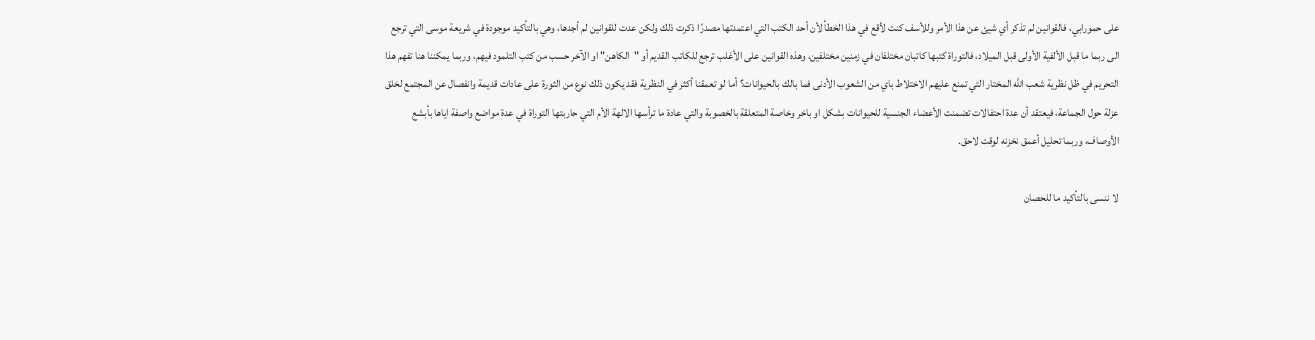على حمورابي، فالقوانين لم تذكر أي شيئ عن هذا الأمر وللأسف كنت لأقع في هذا الخطأ لأن أحد الكتب التي اعتمدتها مصدرًا ذكرت ذلك ولكن عدت للقوانين لم أجدها، وهي بالتأكيد موجودة في شريعة موسى التي ترجع الى ربما ما قبل الألفية الأولى قبل الميلاد، فالتوراة كتبها كاتبان مختلفان في زمنين مختلفين، وهذه القوانين على الأغلب ترجع للكاتب القديم أو "الكاهن" او الآخر حسب من كتب التلمود فيهم، وربما يمكننا هنا تفهم هذا التحريم في ظل نظرية شعب الله المختار التي تمنع عليهم الاختلاط باي من الشعوب الأدنى فما بالك بالحيوانات؟ أما لو تعمقنا أكثر في النظرية فقد يكون ذلك نوع من الثورة على عادات قديمة وانفصال عن المجتمع لخلق عزلة حول الجماعة، فيعتقد أن عدة احتفالات تضمنت الأعضاء الجنسية للحيوانات بشكل او باخر وخاصة المتعلقة بالخصوبة والتي عادة ما ترأسها الالهة الأم التي حاربتها التوراة في عدة مواضع واصفة اياها بأبشع الأوصاف، وربما تحليل أعمق نخزنه لوقت لاحق.

لا ننسى بالتأكيد ما للحصان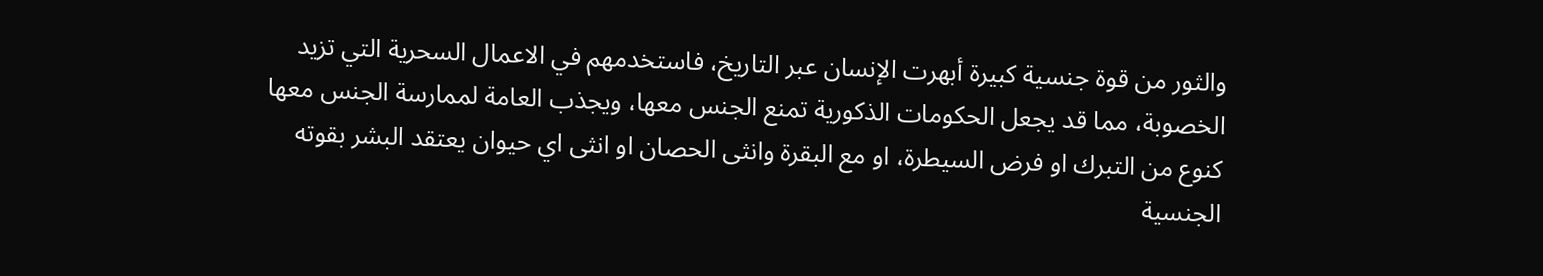والثور من قوة جنسية كبيرة أبهرت الإنسان عبر التاريخ، فاستخدمهم في الاعمال السحرية التي تزيد الخصوبة، مما قد يجعل الحكومات الذكورية تمنع الجنس معها، ويجذب العامة لممارسة الجنس معها كنوع من التبرك او فرض السيطرة، او مع البقرة وانثى الحصان او انثى اي حيوان يعتقد البشر بقوته الجنسية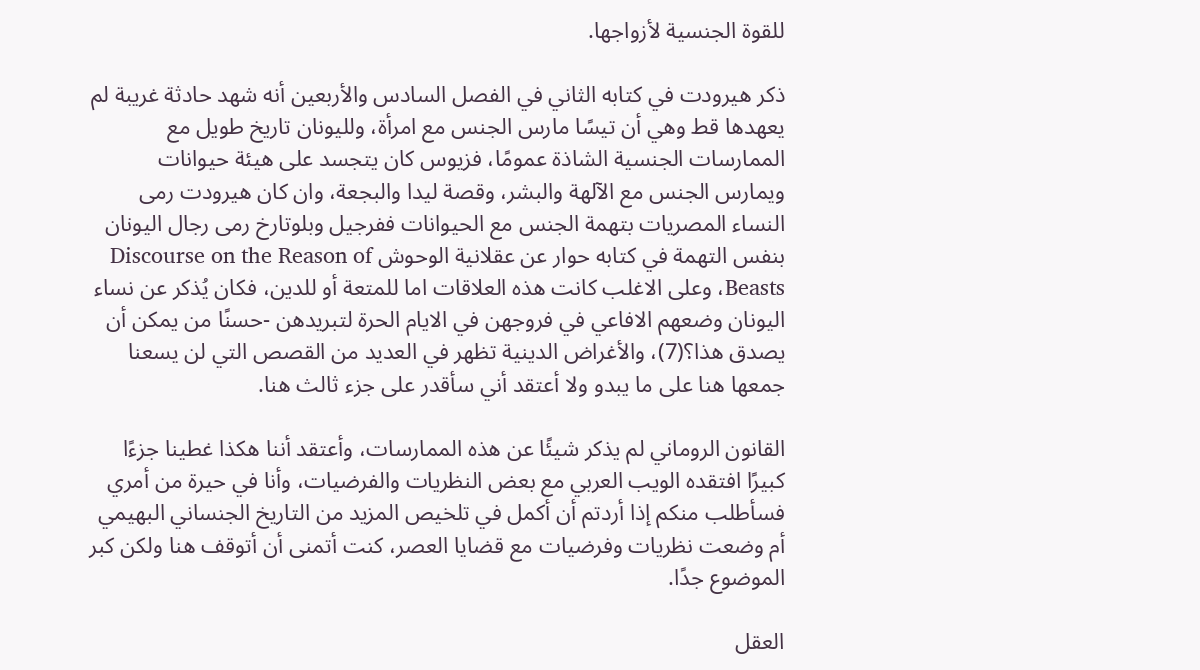للقوة الجنسية لأزواجها.

ذكر هيرودت في كتابه الثاني في الفصل السادس والأربعين أنه شهد حادثة غريبة لم يعهدها قط وهي أن تيسًا مارس الجنس مع امرأة، ولليونان تاريخ طويل مع الممارسات الجنسية الشاذة عمومًا، فزيوس كان يتجسد على هيئة حيوانات ويمارس الجنس مع الآلهة والبشر، وقصة ليدا والبجعة، وان كان هيرودت رمى النساء المصريات بتهمة الجنس مع الحيوانات ففرجيل وبلوتارخ رمى رجال اليونان بنفس التهمة في كتابه حوار عن عقلانية الوحوش Discourse on the Reason of Beasts، وعلى الاغلب كانت هذه العلاقات اما للمتعة أو للدين، فكان يُذكر عن نساء اليونان وضعهم الافاعي في فروجهن في الايام الحرة لتبريدهن -حسنًا من يمكن أن يصدق هذا؟(7)، والأغراض الدينية تظهر في العديد من القصص التي لن يسعنا جمعها هنا على ما يبدو ولا أعتقد أني سأقدر على جزء ثالث هنا.

القانون الروماني لم يذكر شيئًا عن هذه الممارسات، وأعتقد أننا هكذا غطينا جزءًا كبيرًا افتقده الويب العربي مع بعض النظريات والفرضيات، وأنا في حيرة من أمري فسأطلب منكم إذا أردتم أن أكمل في تلخيص المزيد من التاريخ الجنساني البهيمي أم وضعت نظريات وفرضيات مع قضايا العصر، كنت أتمنى أن أتوقف هنا ولكن كبر الموضوع جدًا.

العقل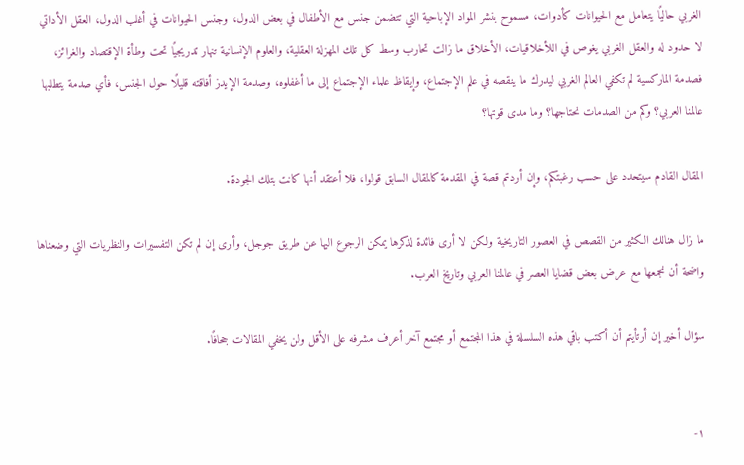الغربي حاليًا يتعامل مع الحيوانات كأدوات، مسموح بنشر المواد الإباحية التي تتضمن جنس مع الأطفال في بعض الدول، وجنس الحيوانات في أغلب الدول، العقل الأداتي لا حدود له والعقل الغربي يغوص في اللأخلاقيات، الأخلاق ما زالت تحارب وسط كل تلك المهزلة العقلية، والعلوم الإنسانية تنهار تدريجيًا تحت وطأة الإقتصاد والغرائز، فصدمة الماركسية لم تكفي العالم الغربي ليدرك ما ينقصه في علم الإجتماع، وإيقاظ علماء الإجتماع إلى ما أغفلوه، وصدمة الإيدز أفاقته قليلًا حول الجنس، فأي صدمة يتطلبها عالمنا العربي؟ وكم من الصدمات نحتاجها؟ وما مدى قوتها؟

المقال القادم سيتحدد على حسب رغبتكم، وإن أردتم قصة في المقدمة كالمقال السابق قولوا، فلا أعتقد أنها كانت بتلك الجودة.

ما زال هنالك الكثير من القصص في العصور التاريخية ولكن لا أرى فائدة لذكرها يمكن الرجوع اليها عن طريق جوجل، وأرى إن لم تكن التفسيرات والنظريات التي وضعناها واضحة أن نجمعها مع عرض بعض قضايا العصر في عالمنا العربي وتاريخ العرب.

سؤال أخير إن أرتأيتم أن أكتب باقي هذه السلسلة في هذا المجتمع أو مجتمع آخر أعرف مشرفه على الأقل ولن يخفي المقالات جحافًا.


١-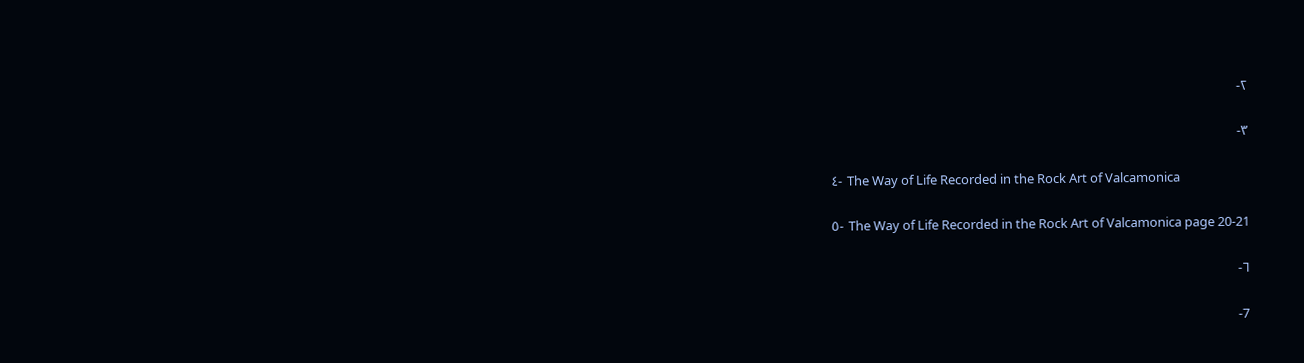٢-

٣-

٤- The Way of Life Recorded in the Rock Art of Valcamonica

٥- The Way of Life Recorded in the Rock Art of Valcamonica page 20-21

٦-

7-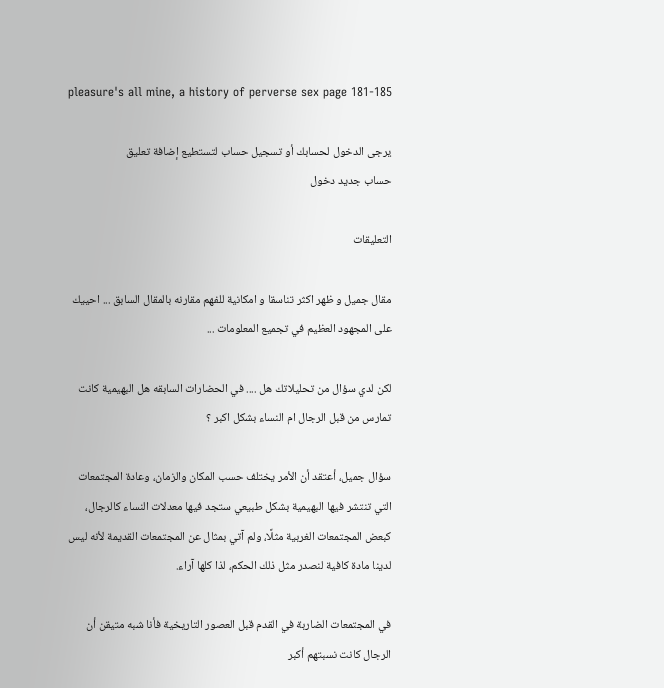pleasure's all mine, a history of perverse sex page 181-185

يرجى الدخول لحسابك أو تسجيل حساب لتستطيع إضافة تعليق
حساب جديد دخول

التعليقات

مقال جميل و ظهر اكثر تناسقا و امكانية للفهم مقارنه بالمقال السابق ... احييك على المجهود العظيم في تجميع المعلومات ...

لكن لدي سؤال من تحليلاتك هل .... في الحضارات السابقه هل البهيمية كانت تمارس من قبل الرجال ام النساء بشكل اكبر ؟

سؤال جميل، أعتقد أن الأمر يختلف حسب المكان والزمان، وعادة المجتمعات التي تنتشر فيها البهيمية بشكل طبيعي ستجد فيها معدلات النساء كالرجال، كبعض المجتمعات الغربية مثلًا، ولم آتي بمثال عن المجتمعات القديمة لأنه ليس لدينا مادة كافية لنصدر مثل ذلك الحكم، لذا كلها آراء.

في المجتمعات الضاربة في القدم قبل العصور التاريخية فأنا شبه متيقن أن الرجال كانت نسبتهم أكبر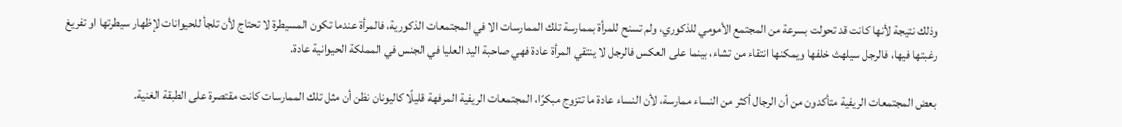وذلك نتيجة لأنها كانت قد تحولت بسرعة من المجتمع الأمومي للذكوري، ولم تسنح للمرأة بممارسة تلك الممارسات الا في المجتمعات الذكورية، فالمرأة عندما تكون المسيطرة لا تحتاج لأن تلجأ للحيوانات لإظهار سيطرتها او تفريغ رغبتها فيها، فالرجل سيلهث خلفها ويمكنها انتقاء من تشاء، بينما على العكس فالرجل لا ينتقي المرأة عادة فهي صاحبة اليد العليا في الجنس في المملكة الحيوانية عادة.

بعض المجتمعات الريفية متأكدون من أن الرجال أكثر من النساء ممارسة، لأن النساء عادة ما تتزوج مبكرًا، المجتمعات الريفية المرفهة قليلًا كاليونان نظن أن مثل تلك الممارسات كانت مقتصرة على الطبقة الغنية.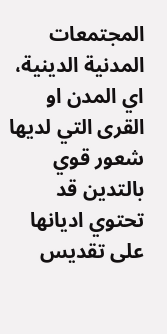المجتمعات المدنية الدينية، اي المدن او القرى التي لديها شعور قوي بالتدين قد تحتوي اديانها على تقديس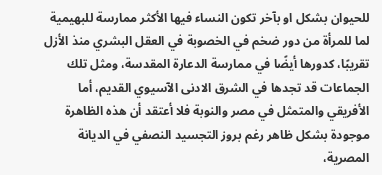للحيوان بشكل او بآخر تكون النساء فيها الأكثر ممارسة للبهيمية لما للمرأة من دور ضخم في الخصوبة في العقل البشري منذ الأزل تقريبًا، كدورها أيضًا في ممارسة الدعارة المقدسة، ومثل تلك الجماعات قد تجدها في الشرق الادنى الآسيوي القديم، أما الأفريقي والمتمثل في مصر والنوبة فلا أعتقد أن هذه الظاهرة موجودة بشكل ظاهر رغم بروز التجسيد النصفي في الديانة المصرية،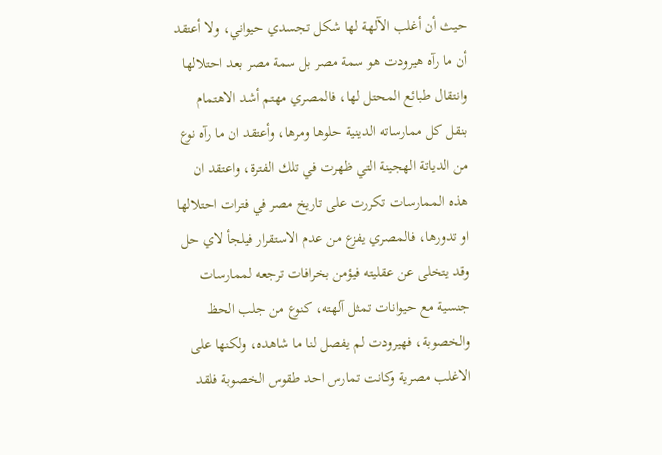حيث أن أغلب الآلهة لها شكل تجسدي حيواني، ولا أعتقد أن ما رآه هيرودت هو سمة مصر بل سمة مصر بعد احتلالها وانتقال طبائع المحتل لها، فالمصري مهتم أشد الاهتمام بنقل كل ممارساته الدينية حلوها ومرها، وأعتقد ان ما رآه نوع من الدياتة الهجينة التي ظهرت في تلك الفترة، واعتقد ان هذه الممارسات تكررت على تاريخ مصر في فترات احتلالها او تدورها، فالمصري يفزع من عدم الاستقرار فيلجأ لاي حل وقد يتخلى عن عقليته فيؤمن بخرافات ترجعه لممارسات جنسية مع حيوانات تمثل آلهته، كنوع من جلب الحظ والخصوبة، فهيرودت لم يفصل لنا ما شاهده، ولكنها على الاغلب مصرية وكانت تمارس احد طقوس الخصوبة فلقد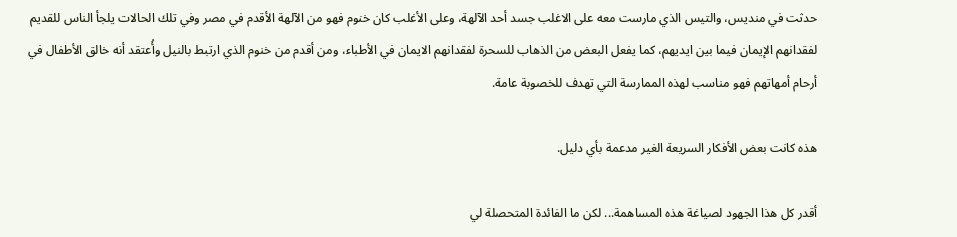حدثت في منديس، والتيس الذي مارست معه على الاغلب جسد أحد الآلهة، وعلى الأغلب كان خنوم فهو من الآلهة الأقدم في مصر وفي تلك الحالات يلجأ الناس للقديم لفقدانهم الإيمان فيما بين ايديهم، كما يفعل البعض من الذهاب للسحرة لفقدانهم الايمان في الأطباء، ومن أقدم من خنوم الذي ارتبط بالنيل وأُعتقد أنه خالق الأطفال في أرحام أمهاتهم فهو مناسب لهذه الممارسة التي تهدف للخصوبة عامة.

هذه كانت بعض الأفكار السريعة الغير مدعمة بأي دليل.

أقدر كل هذا الجهود لصياغة هذه المساهمة... لكن ما الفائدة المتحصلة لي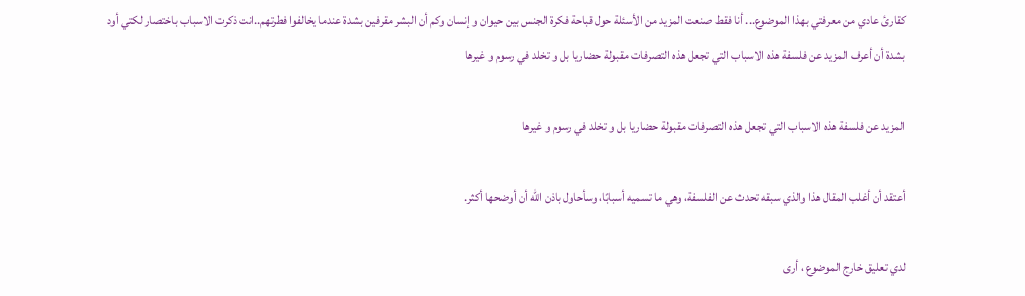كقارئ عادي من معرفتي بهذا الموضوع... أنا فقط صنعت المزيد من الأسئلة حول قباحة فكرة الجنس بين حيوان و إنسان وكم أن البشر مقرفين بشدة عندما يخالفوا فطرتهم..انت ذكرت الاسباب باختصار لكتي أود بشدة أن أعرف المزيد عن فلسفة هذه الاسباب التي تجعل هذه التصرفات مقبولة حضاريا بل و تخلد في رسوم و غيرها

المزيد عن فلسفة هذه الاسباب التي تجعل هذه التصرفات مقبولة حضاريا بل و تخلد في رسوم و غيرها

أعتقد أن أغلب المقال هذا والذي سبقه تحدث عن الفلسفة، وهي ما تسميه أسبابًا، وسأحاول باذن الله أن أوضحها أكثر.

لدي تعليق خارج الموضوع ، أرى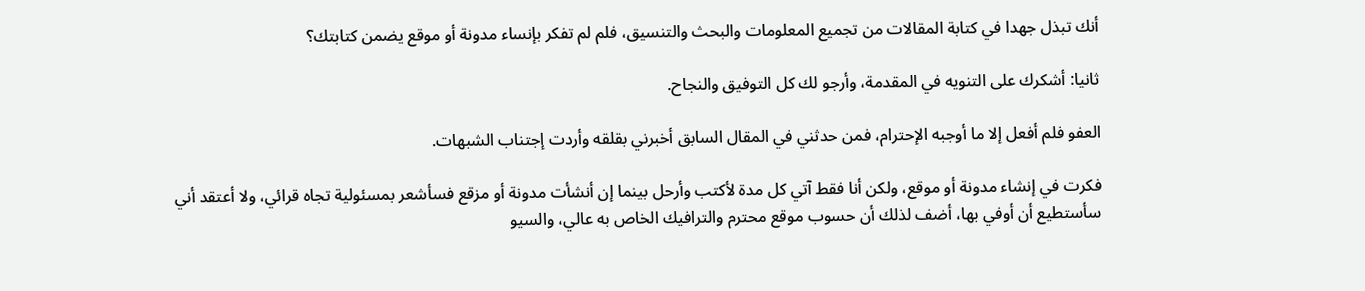أنك تبذل جهدا في كتابة المقالات من تجميع المعلومات والبحث والتنسيق، فلم لم تفكر بإنساء مدونة أو موقع يضمن كتابتك؟

ثانيا: أشكرك على التنويه في المقدمة، وأرجو لك كل التوفيق والنجاح.

العفو فلم أفعل إلا ما أوجبه الإحترام، فمن حدثني في المقال السابق أخبرني بقلقه وأردت إجتناب الشبهات.

فكرت في إنشاء مدونة أو موقع، ولكن أنا فقط آتي كل مدة لأكتب وأرحل بينما إن أنشأت مدونة أو مزقع فسأشعر بمسئولية تجاه قرائي، ولا أعتقد أني سأستطيع أن أوفي بها، أضف لذلك أن حسوب موقع محترم والترافيك الخاص به عالي، والسيو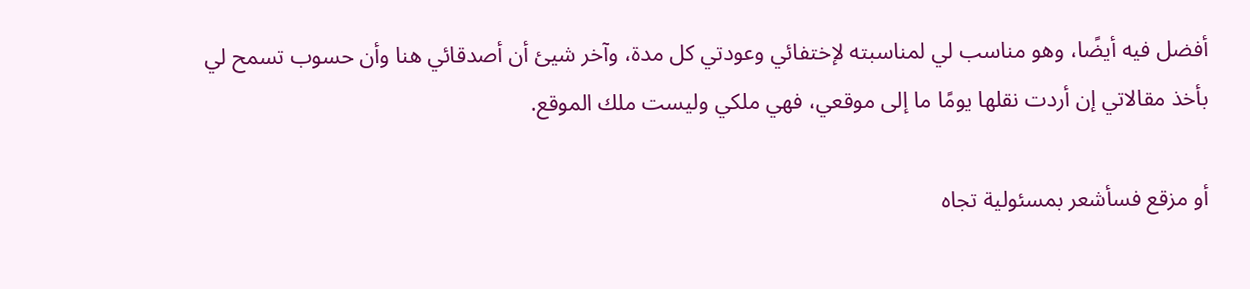أفضل فيه أيضًا، وهو مناسب لي لمناسبته لإختفائي وعودتي كل مدة، وآخر شيئ أن أصدقائي هنا وأن حسوب تسمح لي بأخذ مقالاتي إن أردت نقلها يومًا ما إلى موقعي، فهي ملكي وليست ملك الموقع.

أو مزقع فسأشعر بمسئولية تجاه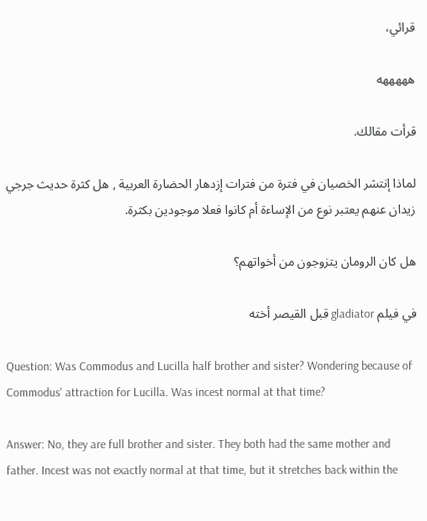قرائي،

هههههه

قرأت مقالك.

لماذا إنتشر الخصيان في فترة من فترات إزدهار الحضارة العربية , هل كثرة حديث جرجي زيدان عنهم يعتبر نوع من الإساءة أم كانوا فعلا موجودين بكثرة.

هل كان الرومان يتزوجون من أخواتهم؟

في فيلم gladiator قبل القيصر أخته

Question: Was Commodus and Lucilla half brother and sister? Wondering because of Commodus' attraction for Lucilla. Was incest normal at that time?

Answer: No, they are full brother and sister. They both had the same mother and father. Incest was not exactly normal at that time, but it stretches back within the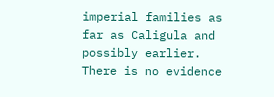imperial families as far as Caligula and possibly earlier. There is no evidence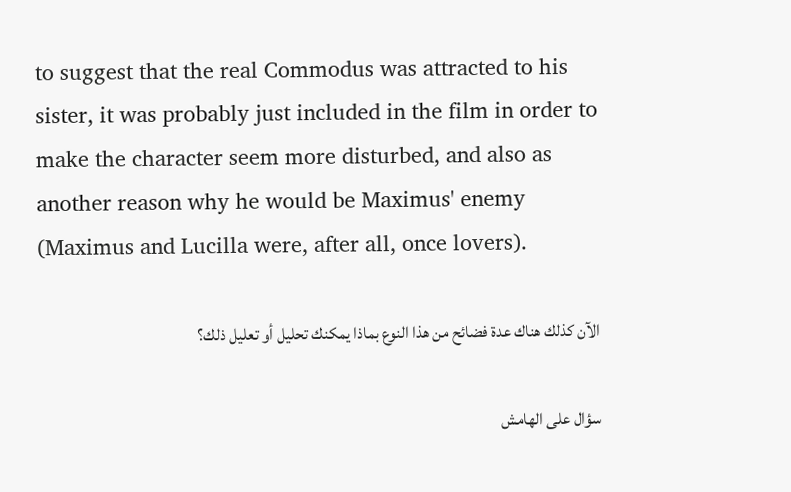to suggest that the real Commodus was attracted to his sister, it was probably just included in the film in order to make the character seem more disturbed, and also as another reason why he would be Maximus' enemy (Maximus and Lucilla were, after all, once lovers).

الآن كذلك هناك عدة فضائح من هذا النوع بماذا يمكنك تحليل أو تعليل ذلك؟

سؤال على الهامش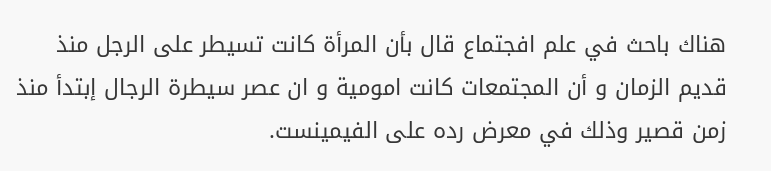هناك باحث في علم افجتماع قال بأن المرأة كانت تسيطر على الرجل منذ قديم الزمان و أن المجتمعات كانت امومية و ان عصر سيطرة الرجال إبتدأ منذ زمن قصير وذلك في معرض رده على الفيمينست.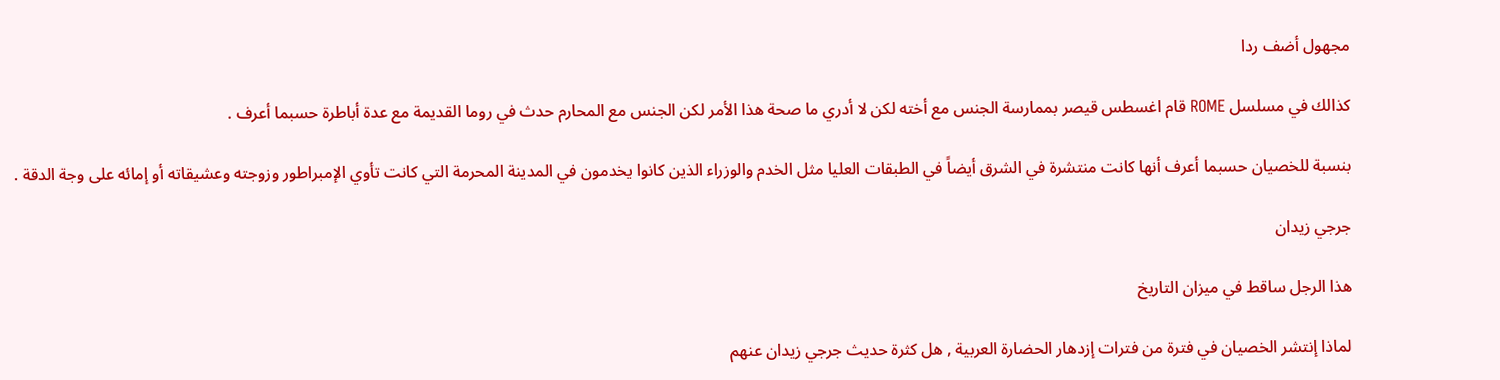مجهول أضف ردا

كذالك في مسلسل ROME قام اغسطس قيصر بممارسة الجنس مع أخته لكن لا أدري ما صحة هذا الأمر لكن الجنس مع المحارم حدث في روما القديمة مع عدة أباطرة حسبما أعرف .

بنسبة للخصيان حسبما أعرف أنها كانت منتشرة في الشرق أيضاً في الطبقات العليا مثل الخدم والوزراء الذين كانوا يخدمون في المدينة المحرمة التي كانت تأوي الإمبراطور وزوجته وعشيقاته أو إمائه على وجة الدقة .

جرجي زيدان

هذا الرجل ساقط في ميزان التاريخ

لماذا إنتشر الخصيان في فترة من فترات إزدهار الحضارة العربية , هل كثرة حديث جرجي زيدان عنهم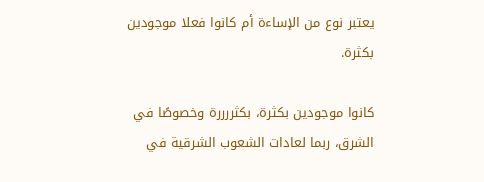يعتبر نوع من الإساءة أم كانوا فعلا موجودين بكثرة.

كانوا موجودين بكثرة، بكثررررة وخصوصًا في الشرق، ربما لعادات الشعوب الشرقية في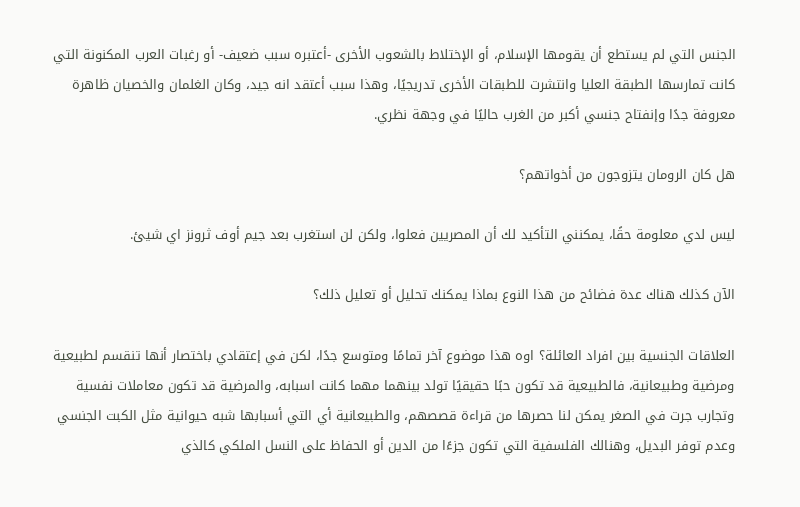الجنس التي لم يستطع أن يقومها الإسلام، أو الإختلاط بالشعوب الأخرى -أعتبره سبب ضعيف- أو رغبات العرب المكنونة التي كانت تمارسها الطبقة العليا وانتشرت للطبقات الأخرى تدريجيًا، وهذا سبب أعتقد انه جيد، وكان الغلمان والخصيان ظاهرة معروفة جدًا وإنفتاح جنسي أكبر من الغرب حاليًا في وجهة نظري.

هل كان الرومان يتزوجون من أخواتهم؟

ليس لدي معلومة حقًا، يمكنني التأكيد لك أن المصريين فعلوا، ولكن لن استغرب بعد جيم أوف ثرونز اي شيئ.

الآن كذلك هناك عدة فضائح من هذا النوع بماذا يمكنك تحليل أو تعليل ذلك؟

العلاقات الجنسية بين افراد العائلة؟ اوه هذا موضوع آخر تمامًا ومتوسع جدًا، لكن في إعتقادي باختصار أنها تنقسم لطبيعية ومرضية وطبيعانية، فالطبيعية قد تكون حبًا حقيقيًا تولد بينهما مهما كانت اسبابه، والمرضية قد تكون معاملات نفسية وتجارب جرت في الصغر يمكن لنا حصرها من قراءة قصصهم، والطبيعانية أي التي أسبابها شبه حيوانية مثل الكبت الجنسي وعدم توفر البديل، وهنالك الفلسفية التي تكون جزءًا من الدين أو الحفاظ على النسل الملكي كالذي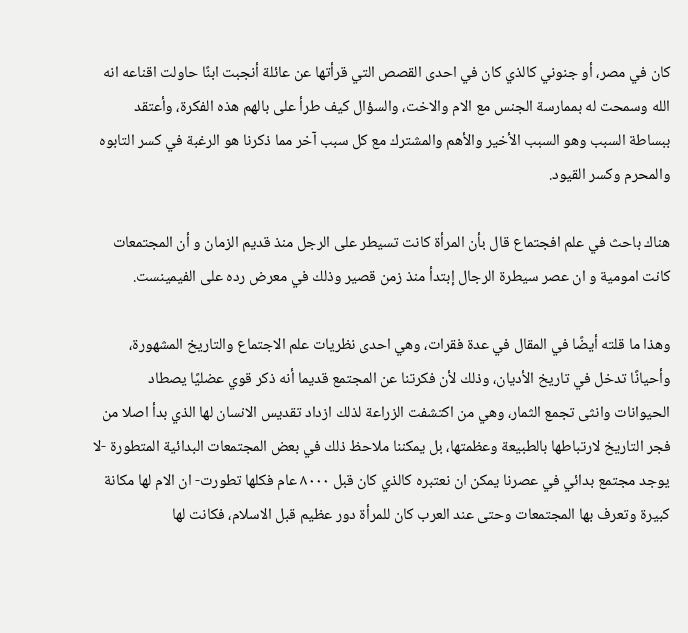كان في مصر، أو جنوني كالذي كان في احدى القصص التي قرأتها عن عائلة أنجبت ابنًا حاولت اقناعه انه الله وسمحت له بممارسة الجنس مع الام والاخت، والسؤال كيف طرأ على بالهم هذه الفكرة، وأعتقد ببساطة السبب وهو السبب الأخير والأهم والمشترك مع كل سبب آخر مما ذكرنا هو الرغبة في كسر التابوه والمحرم وكسر القيود.

هناك باحث في علم افجتماع قال بأن المرأة كانت تسيطر على الرجل منذ قديم الزمان و أن المجتمعات كانت امومية و ان عصر سيطرة الرجال إبتدأ منذ زمن قصير وذلك في معرض رده على الفيمينست.

وهذا ما قلته أيضًا في المقال في عدة فقرات، وهي احدى نظريات علم الاجتماع والتاريخ المشهورة، وأحيانًا تدخل في تاريخ الأديان، وذلك لأن فكرتنا عن المجتمع قديما أنه ذكر قوي عضليًا يصطاد الحيوانات وانثى تجمع الثمار، وهي من اكتشفت الزراعة لذلك ازداد تقديس الانسان لها الذي بدأ اصلا من فجر التاريخ لارتباطها بالطبيعة وعظمتها، بل يمكننا ملاحظ ذلك في بعض المجتمعات البدائية المتطورة -لا يوجد مجتمع بدائي في عصرنا يمكن ان نعتبره كالذي كان قبل ٨٠٠٠ عام فكلها تطورت- ان الام لها مكانة كبيرة وتعرف بها المجتمعات وحتى عند العرب كان للمرأة دور عظيم قبل الاسلام، فكانت لها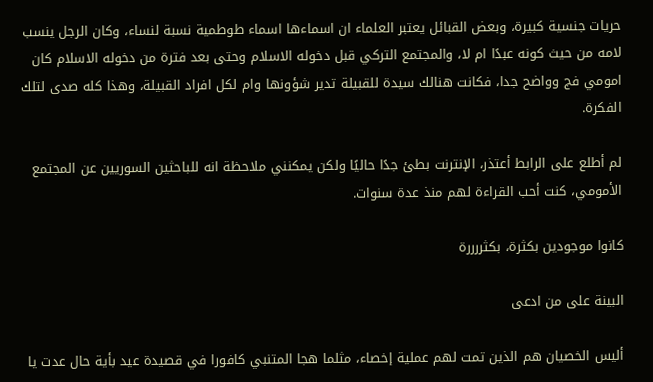حريات جنسية كبيرة، وبعض القبائل يعتبر العلماء ان اسماءها اسماء طوطمية نسبة لنساء، وكان الرجل ينسب لامه من حيث كونه عبدًا ام لا، والمجتمع التركي قبل دخوله الاسلام وحتى بعد فترة من دخوله الاسلام كان امومي فج وواضح جدا، فكانت هنالك سيدة للقبيلة تدير شؤونها وام لكل افراد القبيلة، وهذا كله صدى لتلك الفكرة.

لم أطلع على الرابط أعتذر، الإنترنت بطئ جدًا حاليًا ولكن يمكنني ملاحظة انه للباحثين السوريين عن المجتمع الأمومي، كنت أحب القراءة لهم منذ عدة سنوات.

كانوا موجودين بكثرة، بكثررررة

البينة على من ادعى

أليس الخصيان هم الذين تمت لهم عملية إخصاء، مثلما هجا المتنبي كافورا في قصيدة عيد بأية حال عدت يا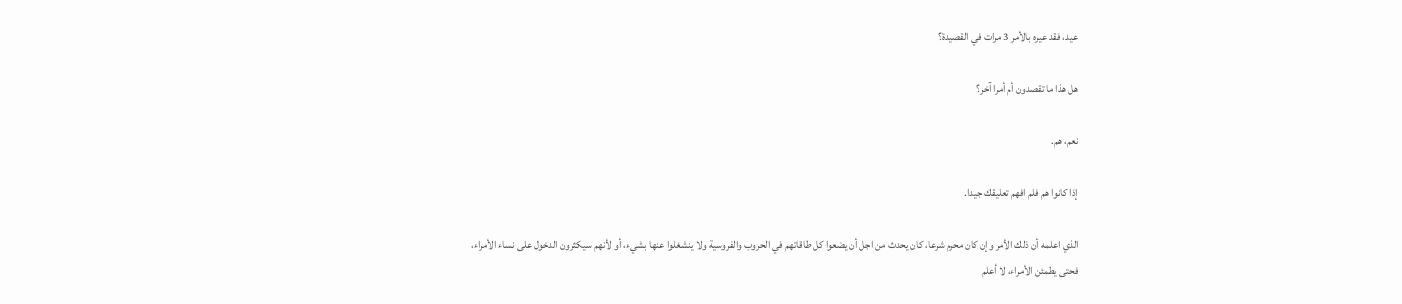عيد، فقد عيره بالأمر 3 مرات في القصيدة؟

هل هذا ما تقصدون أم أمرا آخر؟

نعم، هم.

إذا كانوا هم فلم افهم تعليقك جيدا.

الذي اعلمه أن ذلك الأمر وإن كان محرم شرعا، كان يحدث من اجل أن يضعوا كل طاقاتهم في الحروب والفروسية ولا ينشغلوا عنها بشيء، أو لأنهم سيكثرون الدخول على نساء الأمراء، فحتى يطمئن الأمراء، لا أعلم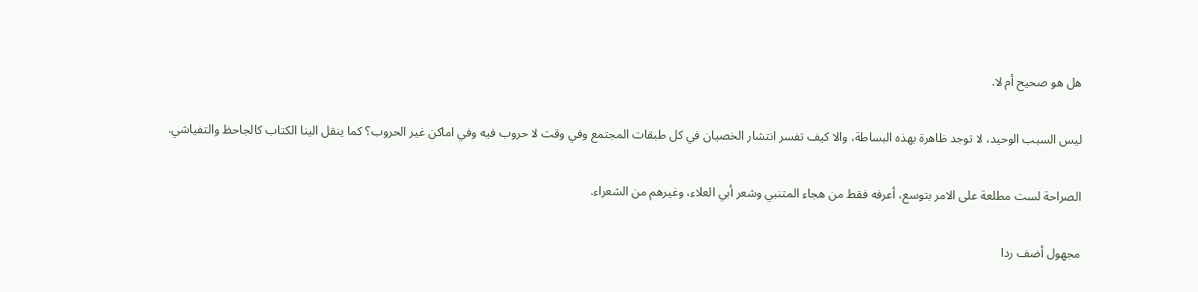هل هو صحيح أم لا.

ليس السبب الوحيد، لا توجد ظاهرة بهذه البساطة، والا كيف تفسر انتشار الخصيان في كل طبقات المجتمع وفي وقت لا حروب فيه وفي اماكن غير الحروب؟ كما ينقل الينا الكتاب كالجاحظ والتفياشي.

الصراحة لست مطلعة على الامر بتوسع، أعرفه فقط من هجاء المتنبي وشعر أبي العلاء، وغيرهم من الشعراء.

مجهول أضف ردا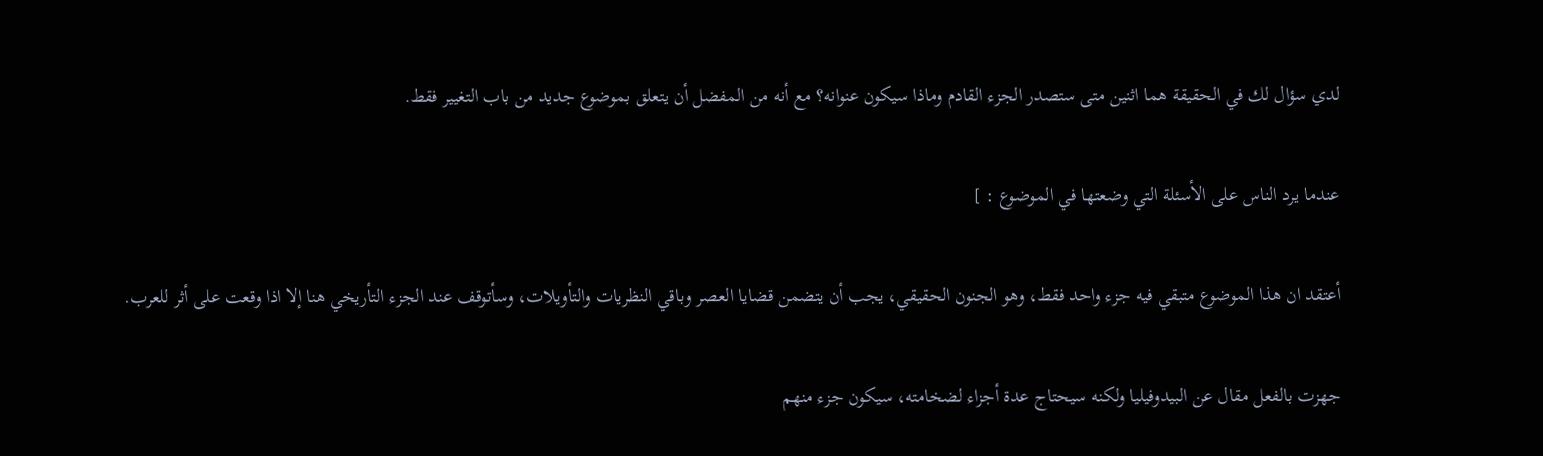لدي سؤال لك في الحقيقة هما اثنين متى ستصدر الجزء القادم وماذا سيكون عنوانه؟ مع أنه من المفضل أن يتعلق بموضوع جديد من باب التغيير فقط.

عندما يرد الناس على الأسئلة التي وضعتها في الموضوع : ]

أعتقد ان هذا الموضوع متبقي فيه جزء واحد فقط، وهو الجنون الحقيقي، يجب أن يتضمن قضايا العصر وباقي النظريات والتأويلات، وسأتوقف عند الجزء التأريخي هنا إلا اذا وقعت على أثر للعرب.

جهزت بالفعل مقال عن البيدوفيليا ولكنه سيحتاج عدة أجزاء لضخامته، سيكون جزء منهم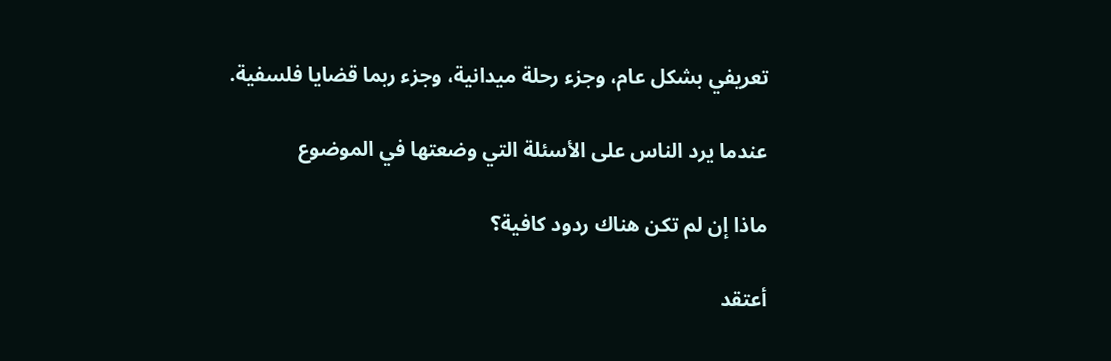تعريفي بشكل عام، وجزء رحلة ميدانية، وجزء ربما قضايا فلسفية.

عندما يرد الناس على الأسئلة التي وضعتها في الموضوع

ماذا إن لم تكن هناك ردود كافية؟

أعتقد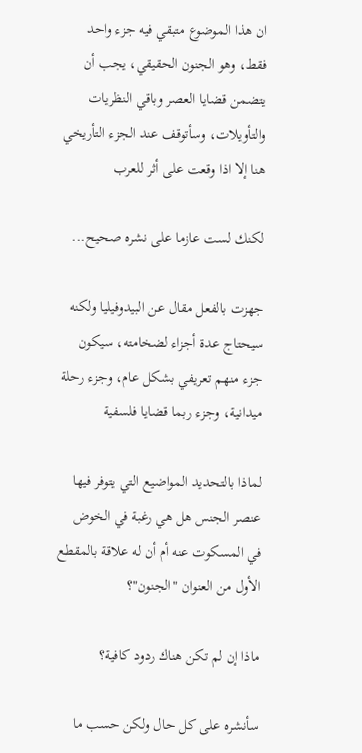ان هذا الموضوع متبقي فيه جزء واحد فقط، وهو الجنون الحقيقي، يجب أن يتضمن قضايا العصر وباقي النظريات والتأويلات، وسأتوقف عند الجزء التأريخي هنا إلا اذا وقعت على أثر للعرب

لكنك لست عازما على نشره صحيح...

جهزت بالفعل مقال عن البيدوفيليا ولكنه سيحتاج عدة أجزاء لضخامته، سيكون جزء منهم تعريفي بشكل عام، وجزء رحلة ميدانية، وجزء ربما قضايا فلسفية

لماذا بالتحديد المواضيع التي يتوفر فيها عنصر الجنس هل هي رغبة في الخوض في المسكوت عنه أم أن له علاقة بالمقطع الأول من العنوان "الجنون"؟

ماذا إن لم تكن هناك ردود كافية؟

سأنشره على كل حال ولكن حسب ما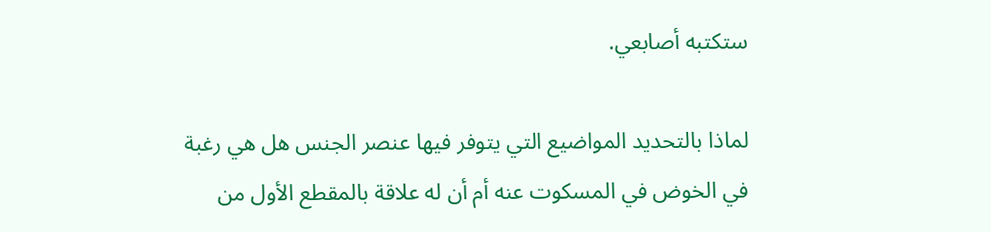ستكتبه أصابعي.

لماذا بالتحديد المواضيع التي يتوفر فيها عنصر الجنس هل هي رغبة في الخوض في المسكوت عنه أم أن له علاقة بالمقطع الأول من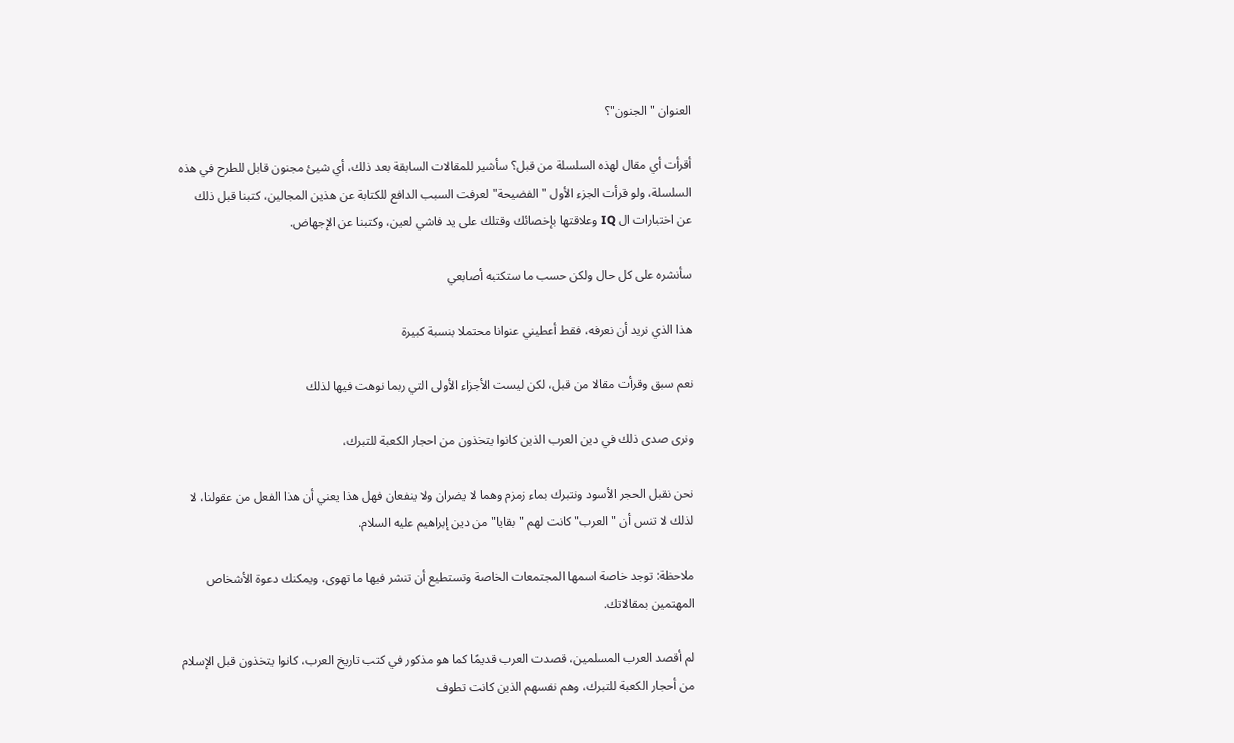العنوان "الجنون"؟

أقرأت أي مقال لهذه السلسلة من قبل؟ سأشير للمقالات السابقة بعد ذلك، أي شيئ مجنون قابل للطرح في هذه السلسلة، ولو قرأت الجزء الأول " الفضيحة" لعرفت السبب الدافع للكتابة عن هذين المجالين، كتبنا قبل ذلك عن اختبارات ال IQ وعلاقتها بإخصائك وقتلك على يد فاشي لعين، وكتبنا عن الإجهاض.

سأنشره على كل حال ولكن حسب ما ستكتبه أصابعي

هذا الذي نريد أن نعرفه، فقط أعطيني عنوانا محتملا بنسبة كبيرة

نعم سبق وقرأت مقالا من قبل، لكن ليست الأجزاء الأولى التي ربما نوهت فيها لذلك

ونرى صدى ذلك في دين العرب الذين كانوا يتخذون من احجار الكعبة للتبرك،

نحن نقبل الحجر الأسود ونتبرك بماء زمزم وهما لا يضران ولا ينفعان فهل هذا يعني أن هذا الفعل من عقولنا، لا لذلك لا تنس أن "العرب" كانت لهم "بقايا" من دين إبراهيم عليه السلام.

ملاحظة: توجد خاصة اسمها المجتمعات الخاصة وتستطيع أن تنشر فيها ما تهوى، ويمكنك دعوة الأشخاص المهتمين بمقالاتك.

لم أقصد العرب المسلمين، قصدت العرب قديمًا كما هو مذكور في كتب تاريخ العرب، كانوا يتخذون قبل الإسلام من أحجار الكعبة للتبرك، وهم نفسهم الذين كانت تطوف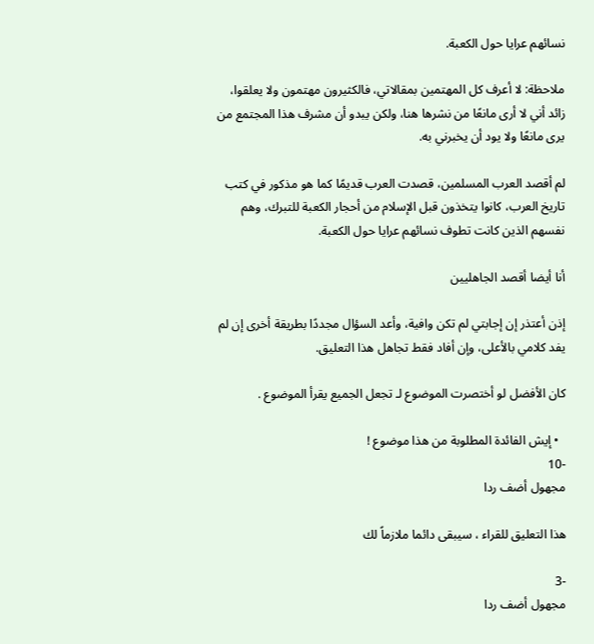نسائهم عرايا حول الكعبة.

ملاحظة: لا أعرف كل المهتمين بمقالاتي، فالكثيرون مهتمون ولا يعلقوا، زائد أني لا أرى مانعًا من نشرها هنا، ولكن يبدو أن مشرف هذا المجتمع من يرى مانعًا ولا يود أن يخبرني به.

لم أقصد العرب المسلمين، قصدت العرب قديمًا كما هو مذكور في كتب تاريخ العرب، كانوا يتخذون قبل الإسلام من أحجار الكعبة للتبرك، وهم نفسهم الذين كانت تطوف نسائهم عرايا حول الكعبة.

أنا أيضا أقصد الجاهليين

إذن أعتذر إن إجابتي لم تكن وافية، وأعد السؤال مجددًا بطريقة أخرى إن لم يفد كلامي بالأعلى، وإن أفاد فقط تجاهل هذا التعليق.

كان الأفضل لو أختصرت الموضوع لـ تجعل الجميع يقرأ الموضوع .

  • إيش الفائدة المطلوبة من هذا موضوع !
-10
مجهول أضف ردا

هذا التعليق للقراء ، سيبقى دائما ملازماً لك

-3
مجهول أضف ردا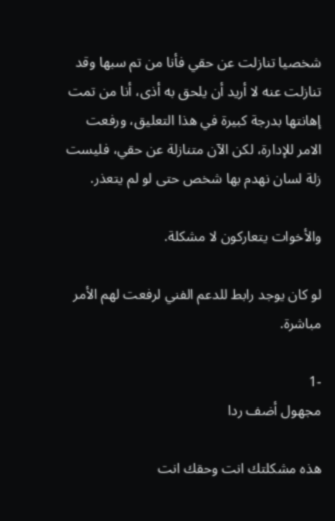شخصيا تنازلت عن حقي فأنا من تم سبها وقد تنازلت عنه لا أريد أن يلحق به أذى، أنا من تمت إهانتها بدرجة كبيرة في هذا التعليق، ورفعت الامر للإدارة، لكن الآن متنازلة عن حقي، فليست زلة لسان نهدم بها شخص حتى لو لم يتعذر.

والأخوات يتعاركون لا مشكلة.

لو كان يوجد رابط للدعم الفني لرفعت لهم الأمر مباشرة.

-1
مجهول أضف ردا

هذه مشكلتك انت وحقك انت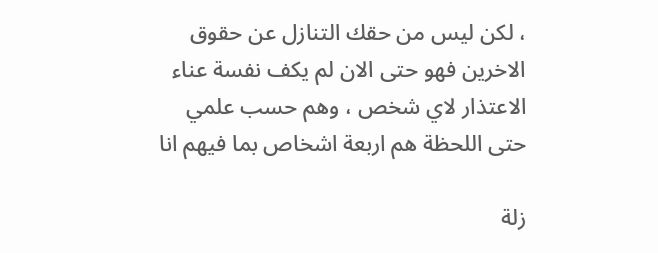، لكن ليس من حقك التنازل عن حقوق الاخرين فهو حتى الان لم يكف نفسة عناء الاعتذار لاي شخص ، وهم حسب علمي حتى اللحظة هم اربعة اشخاص بما فيهم انا

زلة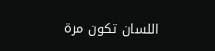اللسان تكون مرة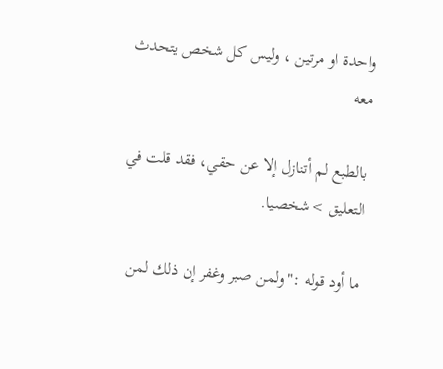واحدة او مرتين ، وليس كل شخص يتحدث معه

بالطبع لم أتنازل إلا عن حقي، فقد قلت في التعليق >شخصيا.

ما أود قوله :"ولمن صبر وغفر إن ذلك لمن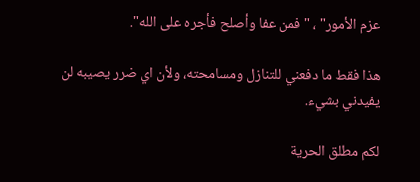عزم الأمور" ، "فمن عفا وأصلح فأجره على الله".

هذا فقط ما دفعني للتنازل ومسامحته، ولأن اي ضرر يصيبه لن يفيدني بشيء.

لكم مطلق الحرية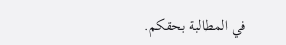في المطالبة بحقكم.